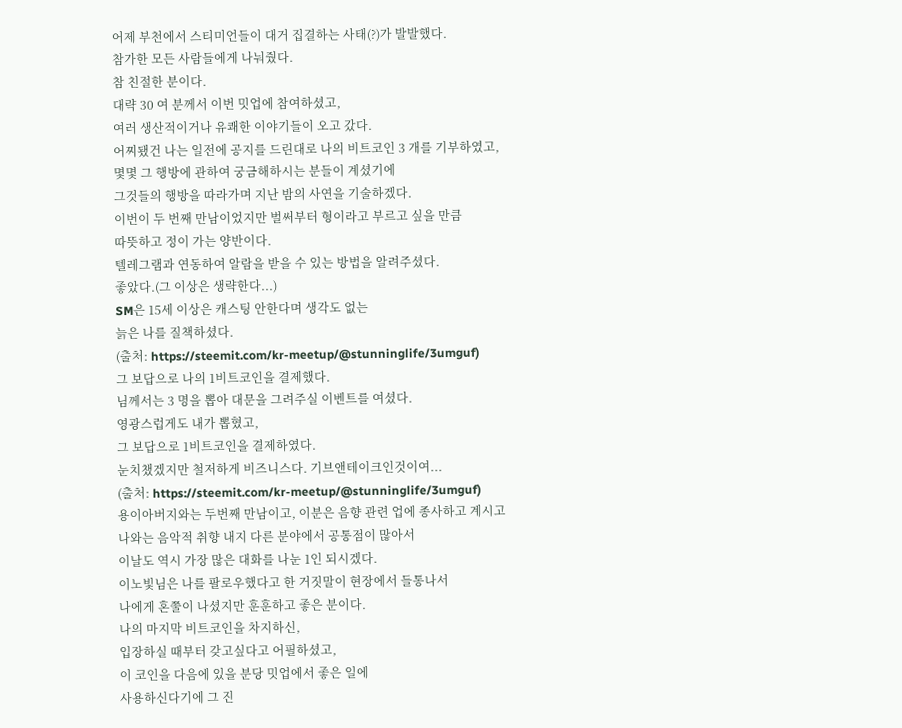어제 부천에서 스티미언들이 대거 집결하는 사태(?)가 발발했다.
참가한 모든 사람들에게 나눠줬다.
참 친절한 분이다.
대략 30 여 분께서 이번 밋업에 참여하셨고,
여러 생산적이거나 유쾌한 이야기들이 오고 갔다.
어찌됐건 나는 일전에 공지를 드린대로 나의 비트코인 3 개를 기부하였고,
몇몇 그 행방에 관하여 궁금해하시는 분들이 계셨기에
그것들의 행방을 따라가며 지난 밤의 사연을 기술하겠다.
이번이 두 번째 만남이었지만 벌써부터 형이라고 부르고 싶을 만큼
따뜻하고 정이 가는 양반이다.
텔레그램과 연동하여 알람을 받을 수 있는 방법을 알려주셨다.
좋았다.(그 이상은 생략한다...)
SM은 15세 이상은 캐스팅 안한다며 생각도 없는
늙은 나를 질책하셨다.
(출처: https://steemit.com/kr-meetup/@stunninglife/3umguf)
그 보답으로 나의 1비트코인을 결제했다.
님께서는 3 명을 뽑아 대문을 그려주실 이벤트를 여셨다.
영광스럽게도 내가 뽑혔고,
그 보답으로 1비트코인을 결제하였다.
눈치챘겠지만 철저하게 비즈니스다. 기브앤테이크인것이여...
(출처: https://steemit.com/kr-meetup/@stunninglife/3umguf)
용이아버지와는 두번째 만남이고, 이분은 음향 관련 업에 종사하고 계시고
나와는 음악적 취향 내지 다른 분야에서 공통점이 많아서
이날도 역시 가장 많은 대화를 나눈 1인 되시겠다.
이노빛님은 나를 팔로우했다고 한 거짓말이 현장에서 들통나서
나에게 혼쭐이 나셨지만 훈훈하고 좋은 분이다.
나의 마지막 비트코인을 차지하신,
입장하실 때부터 갖고싶다고 어필하셨고,
이 코인을 다음에 있을 분당 밋업에서 좋은 일에
사용하신다기에 그 진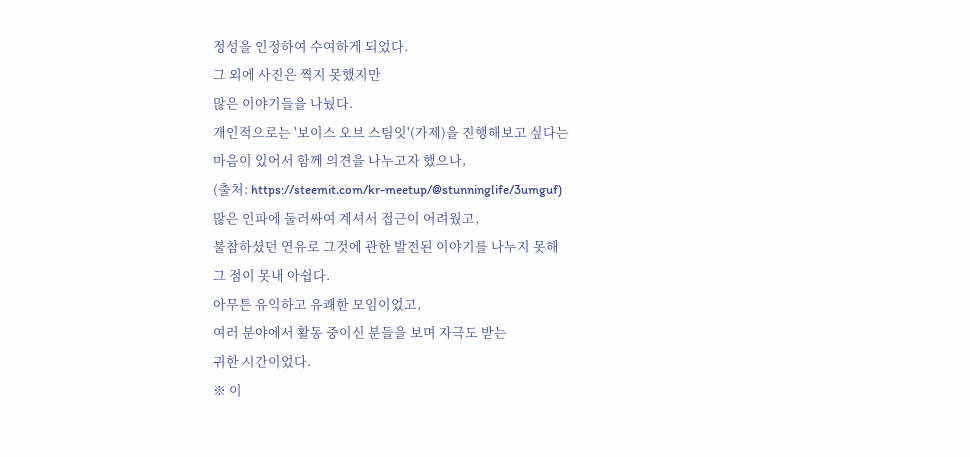정성을 인정하여 수여하게 되었다.
그 외에 사진은 찍지 못했지만
많은 이야기들을 나눴다.
개인적으로는 '보이스 오브 스팀잇'(가제)을 진행해보고 싶다는
마음이 있어서 함께 의견을 나누고자 했으나,
(출처: https://steemit.com/kr-meetup/@stunninglife/3umguf)
많은 인파에 둘러싸여 계셔서 접근이 어려웠고,
불참하셨던 연유로 그것에 관한 발전된 이야기를 나누지 못해
그 점이 못내 아쉽다.
아무튼 유익하고 유쾌한 모임이었고,
여러 분야에서 활동 중이신 분들을 보며 자극도 받는
귀한 시간이었다.
※ 이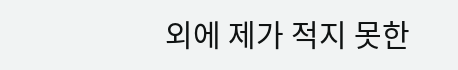외에 제가 적지 못한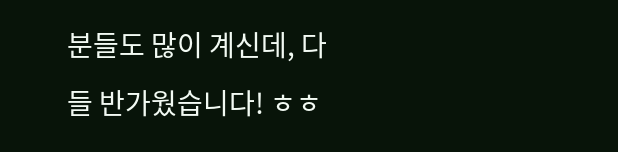분들도 많이 계신데, 다들 반가웠습니다! ㅎㅎ